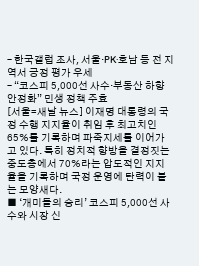– 한국갤럽 조사, 서울·PK·호남 등 전 지역서 긍정 평가 우세
– “코스피 5,000선 사수·부동산 하향 안정화” 민생 정책 주효
[서울=새날 뉴스] 이재명 대통령의 국정 수행 지지율이 취임 후 최고치인 65%를 기록하며 파죽지세를 이어가고 있다. 특히 정치적 향방을 결정짓는 중도층에서 70%라는 압도적인 지지율을 기록하며 국정 운영에 탄력이 붙는 모양새다.
■ ‘개미들의 승리’ 코스피 5,000선 사수와 시장 신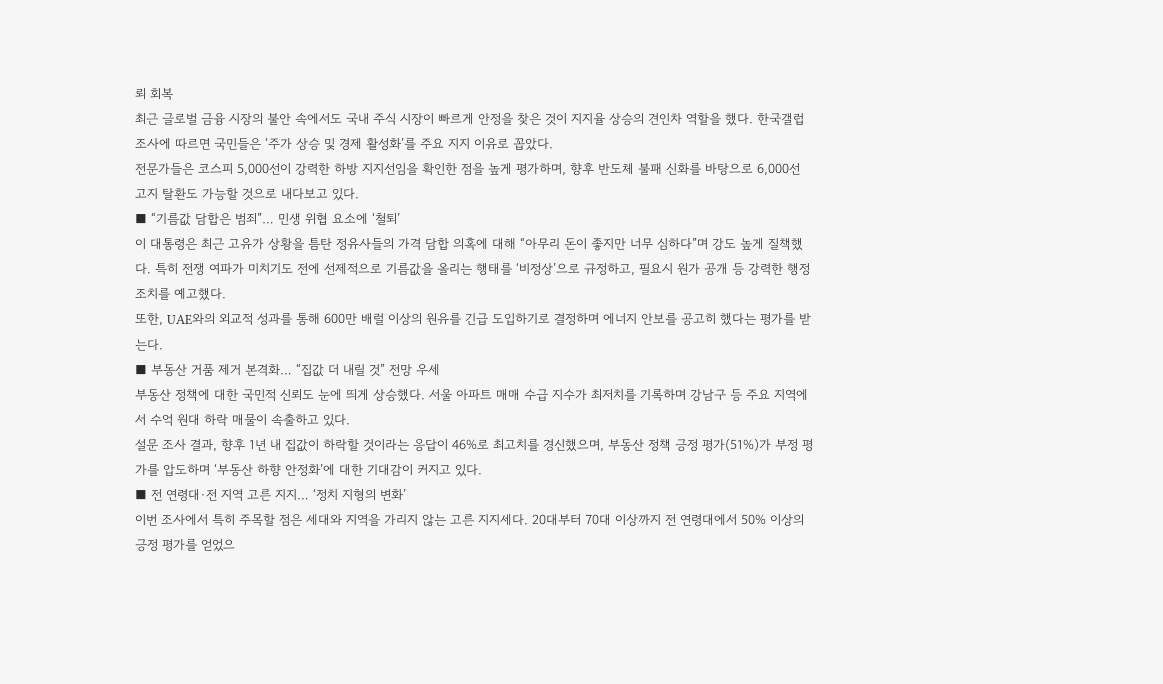뢰 회복
최근 글로벌 금융 시장의 불안 속에서도 국내 주식 시장이 빠르게 안정을 찾은 것이 지지율 상승의 견인차 역할을 했다. 한국갤럽 조사에 따르면 국민들은 ‘주가 상승 및 경제 활성화’를 주요 지지 이유로 꼽았다.
전문가들은 코스피 5,000선이 강력한 하방 지지선임을 확인한 점을 높게 평가하며, 향후 반도체 불패 신화를 바탕으로 6,000선 고지 탈환도 가능할 것으로 내다보고 있다.
■ “기름값 담합은 범죄”… 민생 위협 요소에 ‘철퇴’
이 대통령은 최근 고유가 상황을 틈탄 정유사들의 가격 담합 의혹에 대해 “아무리 돈이 좋지만 너무 심하다”며 강도 높게 질책했다. 특히 전쟁 여파가 미치기도 전에 선제적으로 기름값을 올리는 행태를 ‘비정상’으로 규정하고, 필요시 원가 공개 등 강력한 행정 조치를 예고했다.
또한, UAE와의 외교적 성과를 통해 600만 배럴 이상의 원유를 긴급 도입하기로 결정하며 에너지 안보를 공고히 했다는 평가를 받는다.
■ 부동산 거품 제거 본격화… “집값 더 내릴 것” 전망 우세
부동산 정책에 대한 국민적 신뢰도 눈에 띄게 상승했다. 서울 아파트 매매 수급 지수가 최저치를 기록하며 강남구 등 주요 지역에서 수억 원대 하락 매물이 속출하고 있다.
설문 조사 결과, 향후 1년 내 집값이 하락할 것이라는 응답이 46%로 최고치를 경신했으며, 부동산 정책 긍정 평가(51%)가 부정 평가를 압도하며 ‘부동산 하향 안정화’에 대한 기대감이 커지고 있다.
■ 전 연령대·전 지역 고른 지지… ‘정치 지형의 변화’
이번 조사에서 특히 주목할 점은 세대와 지역을 가리지 않는 고른 지지세다. 20대부터 70대 이상까지 전 연령대에서 50% 이상의 긍정 평가를 얻었으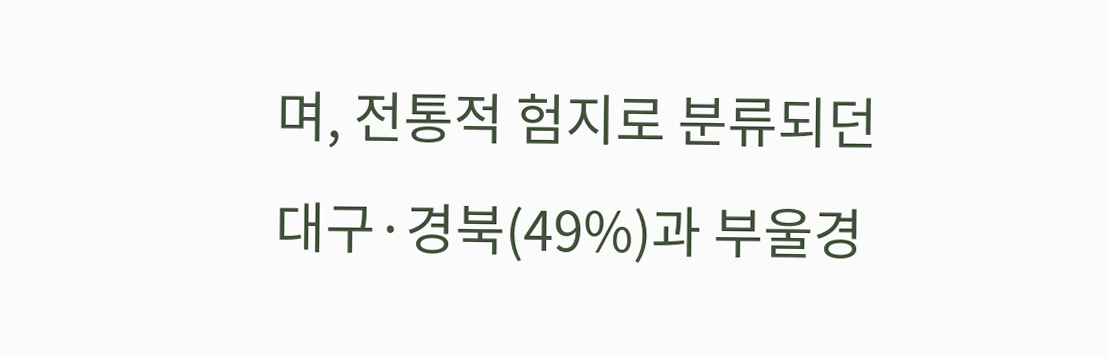며, 전통적 험지로 분류되던 대구·경북(49%)과 부울경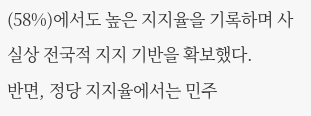(58%)에서도 높은 지지율을 기록하며 사실상 전국적 지지 기반을 확보했다.
반면, 정당 지지율에서는 민주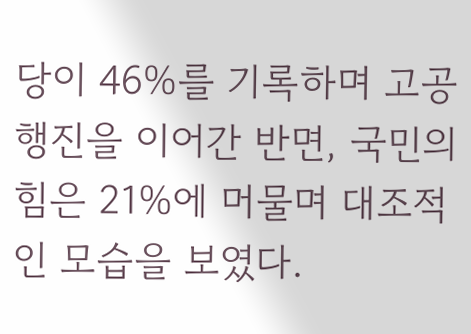당이 46%를 기록하며 고공행진을 이어간 반면, 국민의힘은 21%에 머물며 대조적인 모습을 보였다.